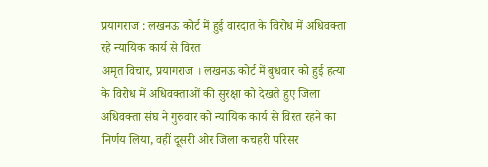प्रयागराज : लखनऊ कोर्ट में हुई वारदात के विरोध में अधिवक्ता रहे न्यायिक कार्य से विरत
अमृत विचार, प्रयागराज । लखनऊ कोर्ट में बुधवार को हुई हत्या के विरोध में अधिवक्ताओं की सुरक्षा को देखते हुए जिला अधिवक्ता संघ ने गुरुवार को न्यायिक कार्य से विरत रहने का निर्णय लिया, वहीं दूसरी ओर जिला कचहरी परिसर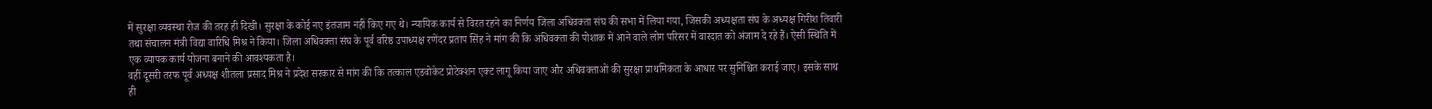में सुरक्षा व्यवस्था रोज की तरह ही दिखी। सुरक्षा के कोई नए इंतजाम नहीं किए गए थे। न्यायिक कार्य से विरत रहने का निर्णय जिला अधिवक्ता संघ की सभा में लिया गया, जिसकी अध्यक्षता संघ के अध्यक्ष गिरीश तिवारी तथा संचालन मंत्री विद्या वारिधि मिश्र ने किया। जिला अधिवक्ता संघ के पूर्व वरिष्ठ उपाध्यक्ष रणेंदर प्रताप सिंह ने मांग की कि अधिवक्ता की पोशाक में आने वाले लोग परिसर में वारदात को अंजाम दे रहे हैं। ऐसी स्थिति में एक व्यापक कार्य योजना बनाने की आवश्यकता है।
वहीं दूसरी तरफ पूर्व अध्यक्ष शीतला प्रसाद मिश्र ने प्रदेश सरकार से मांग की कि तत्काल एडवोकेट प्रोटेक्शन एक्ट लागू किया जाए और अधिवक्ताओं की सुरक्षा प्राथमिकता के आधार पर सुनिश्चित कराई जाए। इसके साथ ही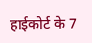हाईकोर्ट के 7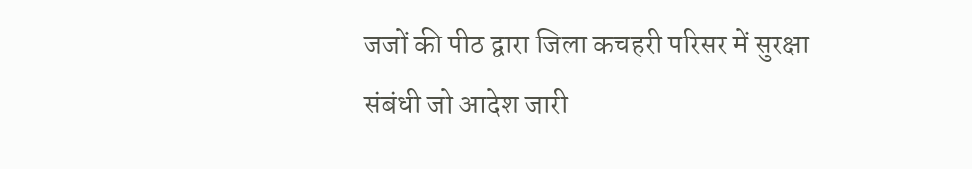जजों की पीठ द्वारा जिला कचहरी परिसर में सुरक्षा संबंधी जो आदेश जारी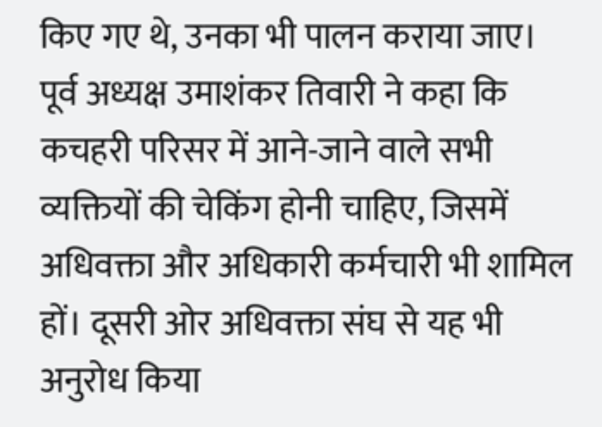किए गए थे, उनका भी पालन कराया जाए। पूर्व अध्यक्ष उमाशंकर तिवारी ने कहा कि कचहरी परिसर में आने-जाने वाले सभी व्यक्तियों की चेकिंग होनी चाहिए, जिसमें अधिवक्ता और अधिकारी कर्मचारी भी शामिल हों। दूसरी ओर अधिवक्ता संघ से यह भी अनुरोध किया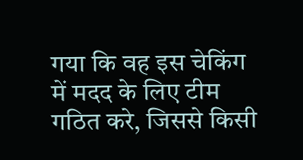गया कि वह इस चेकिंग में मदद के लिए टीम गठित करे, जिससे किसी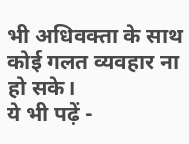भी अधिवक्ता के साथ कोई गलत व्यवहार ना हो सके।
ये भी पढ़ें -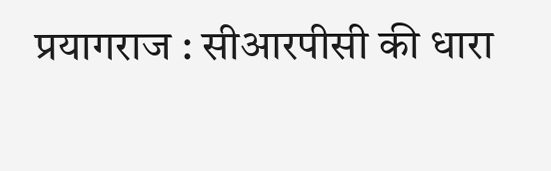प्रयागराज : सीआरपीसी की धारा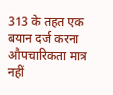313 के तहत एक बयान दर्ज करना औपचारिकता मात्र नहीं